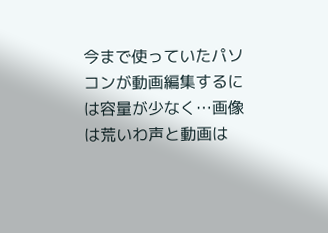今まで使っていたパソコンが動画編集するには容量が少なく…画像は荒いわ声と動画は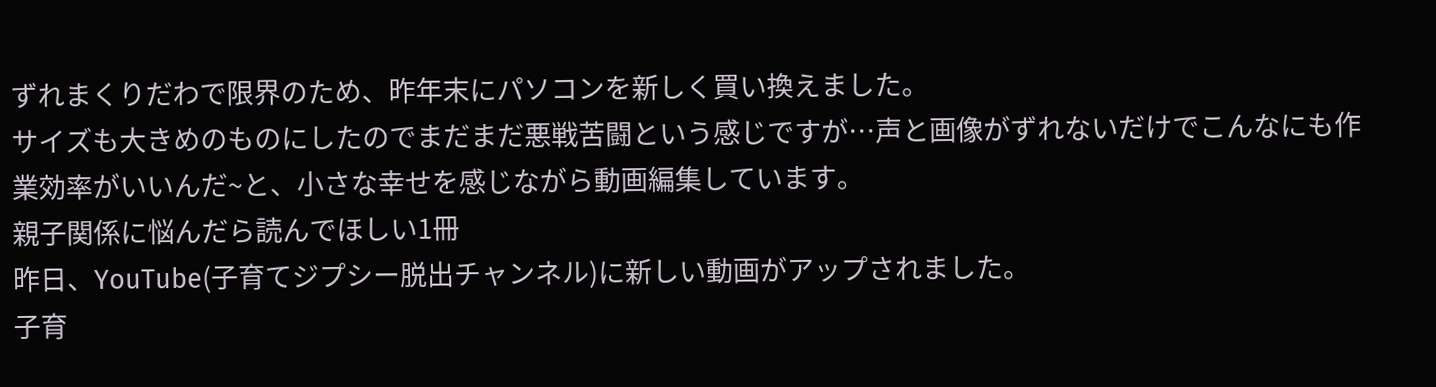ずれまくりだわで限界のため、昨年末にパソコンを新しく買い換えました。
サイズも大きめのものにしたのでまだまだ悪戦苦闘という感じですが…声と画像がずれないだけでこんなにも作業効率がいいんだ~と、小さな幸せを感じながら動画編集しています。
親子関係に悩んだら読んでほしい1冊
昨日、YouTube(子育てジプシー脱出チャンネル)に新しい動画がアップされました。
子育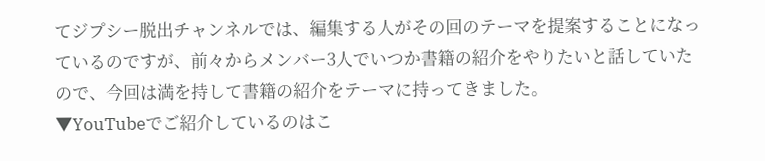てジプシー脱出チャンネルでは、編集する人がその回のテーマを提案することになっているのですが、前々からメンバー3人でいつか書籍の紹介をやりたいと話していたので、今回は満を持して書籍の紹介をテーマに持ってきました。
▼YouTubeでご紹介しているのはこ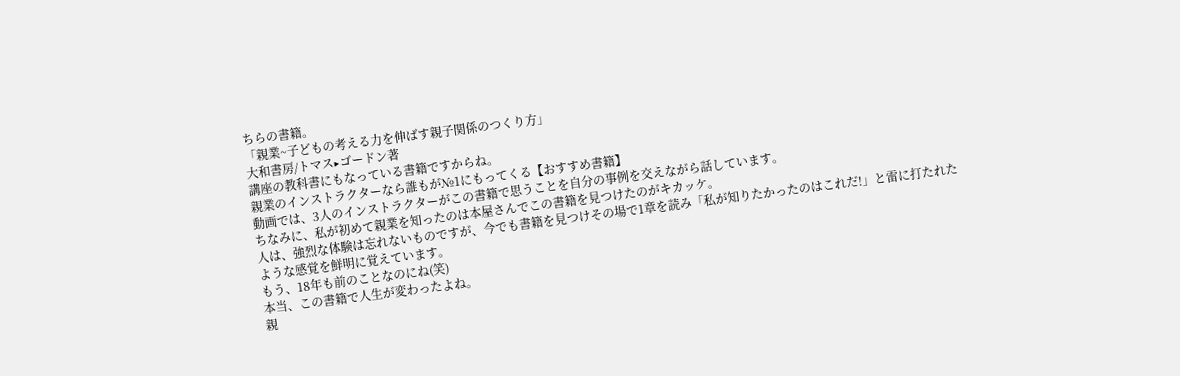ちらの書籍。
「親業~子どもの考える力を伸ばす親子関係のつくり方」
大和書房/トマス‣ゴードン著
講座の教科書にもなっている書籍ですからね。
親業のインストラクターなら誰もが№1にもってくる【おすすめ書籍】
動画では、3人のインストラクターがこの書籍で思うことを自分の事例を交えながら話しています。
ちなみに、私が初めて親業を知ったのは本屋さんでこの書籍を見つけたのがキカッケ。
人は、強烈な体験は忘れないものですが、今でも書籍を見つけその場で1章を読み「私が知りたかったのはこれだ!」と雷に打たれたような感覚を鮮明に覚えています。
もう、18年も前のことなのにね(笑)
本当、この書籍で人生が変わったよね。
親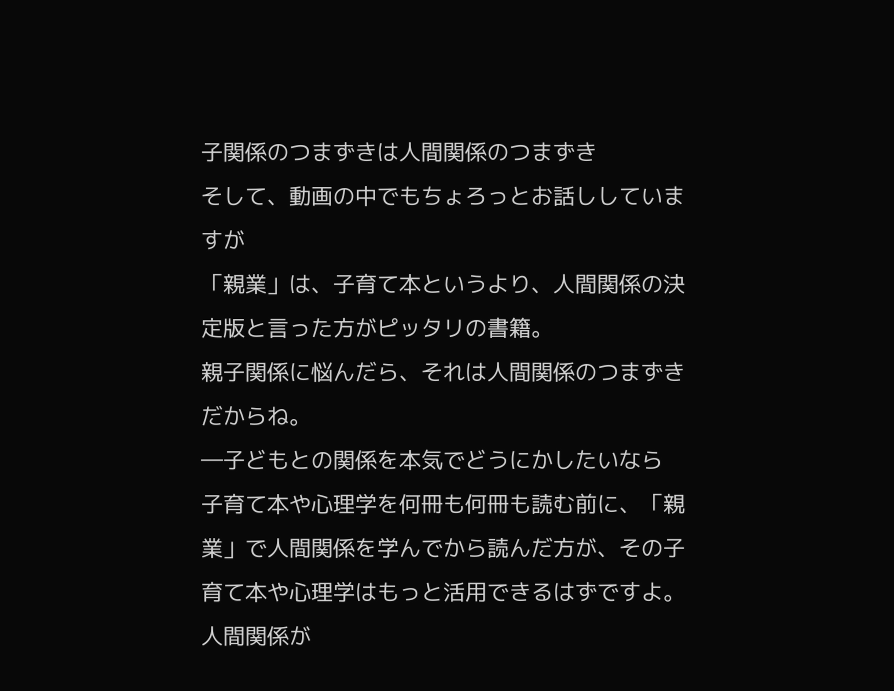子関係のつまずきは人間関係のつまずき
そして、動画の中でもちょろっとお話ししていますが
「親業」は、子育て本というより、人間関係の決定版と言った方がピッタリの書籍。
親子関係に悩んだら、それは人間関係のつまずきだからね。
―子どもとの関係を本気でどうにかしたいなら
子育て本や心理学を何冊も何冊も読む前に、「親業」で人間関係を学んでから読んだ方が、その子育て本や心理学はもっと活用できるはずですよ。
人間関係が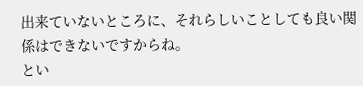出来ていないところに、それらしいことしても良い関係はできないですからね。
とい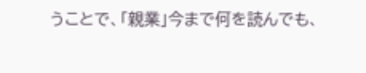うことで、「親業」今まで何を読んでも、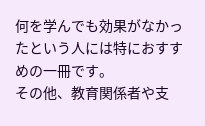何を学んでも効果がなかったという人には特におすすめの一冊です。
その他、教育関係者や支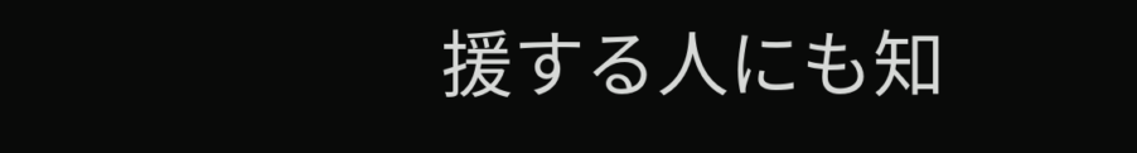援する人にも知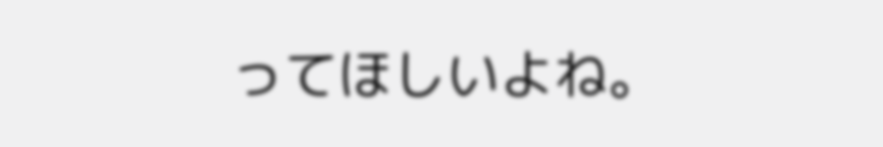ってほしいよね。